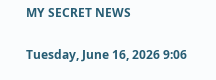MY SECRET NEWS

Tuesday, June 16, 2026 9:06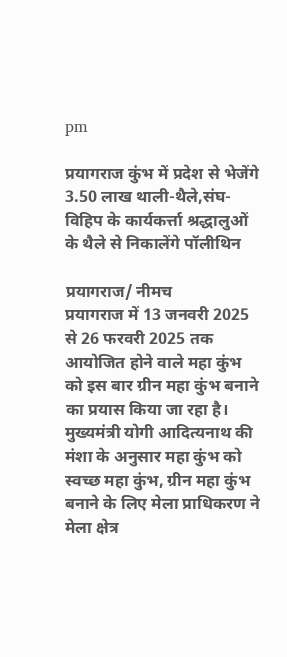pm

प्रयागराज कुंभ में प्रदेश से भेजेंगे 3.50 लाख थाली-थैले,संघ-विहिप के कार्यकर्त्ता श्रद्धालुओं के थैले से निकालेंगे पॉलीथिन

प्रयागराज/ नीमच
प्रयागराज में 13 जनवरी 2025 से 26 फरवरी 2025 तक आयोजित होने वाले महा कुंभ को इस बार ग्रीन महा कुंभ बनाने का प्रयास किया जा रहा है। मुख्यमंत्री योगी आदित्यनाथ की मंशा के अनुसार महा कुंभ को स्वच्छ महा कुंभ, ग्रीन महा कुंभ बनाने के लिए मेला प्राधिकरण ने मेला क्षेत्र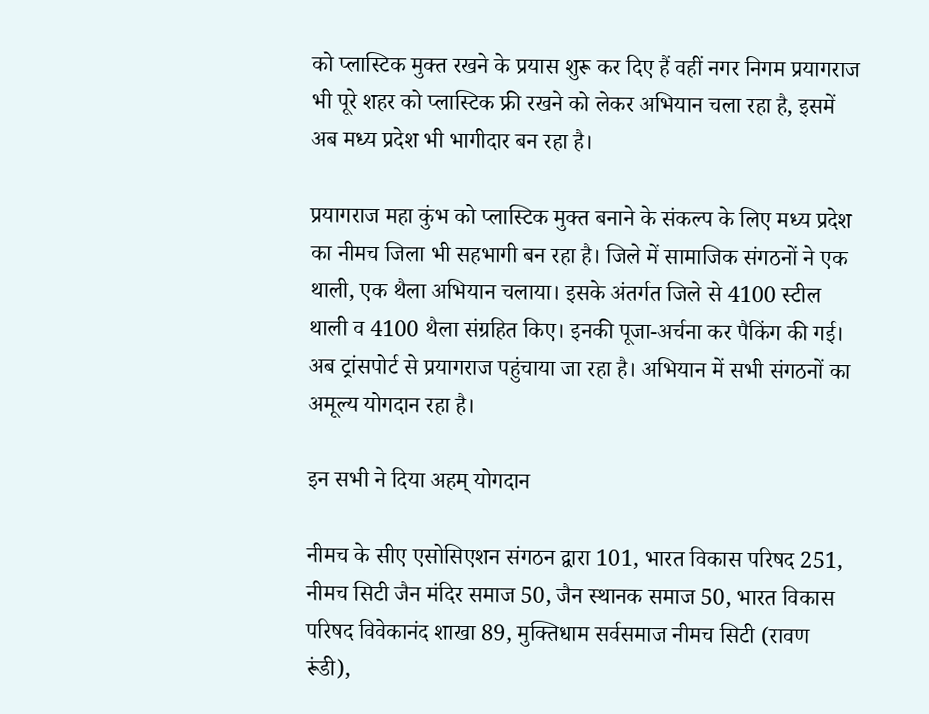को प्लास्टिक मुक्त रखने के प्रयास शुरू कर दिए हैं वहीं नगर निगम प्रयागराज भी पूरे शहर को प्लास्टिक फ्री रखने को लेकर अभियान चला रहा है, इसमें अब मध्य प्रदेश भी भागीदार बन रहा है।

प्रयागराज महा कुंभ को प्लास्टिक मुक्त बनाने के संकल्प के लिए मध्य प्रदेश का नीमच जिला भी सहभागी बन रहा है। जिले में सामाजिक संगठनों ने एक थाली, एक थैला अभियान चलाया। इसके अंतर्गत जिले से 4100 स्टील थाली व 4100 थैला संग्रहित किए। इनकी पूजा-अर्चना कर पैकिंग की गई। अब ट्रांसपोर्ट से प्रयागराज पहुंचाया जा रहा है। अभियान में सभी संगठनों का अमूल्य योगदान रहा है।

इन सभी ने दिया अहम् योगदान

नीमच के सीए एसोसिएशन संगठन द्वारा 101, भारत विकास परिषद 251, नीमच सिटी जैन मंदिर समाज 50, जैन स्थानक समाज 50, भारत विकास परिषद विवेकानंद शाखा 89, मुक्तिधाम सर्वसमाज नीमच सिटी (रावण रूंडी),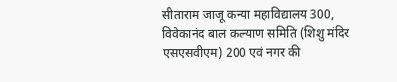सीताराम जाजू कन्या महाविद्यालय 300, विवेकानंद बाल कल्याण समिति (शिशु मंदिर एसएसवीएम) 200 एवं नगर की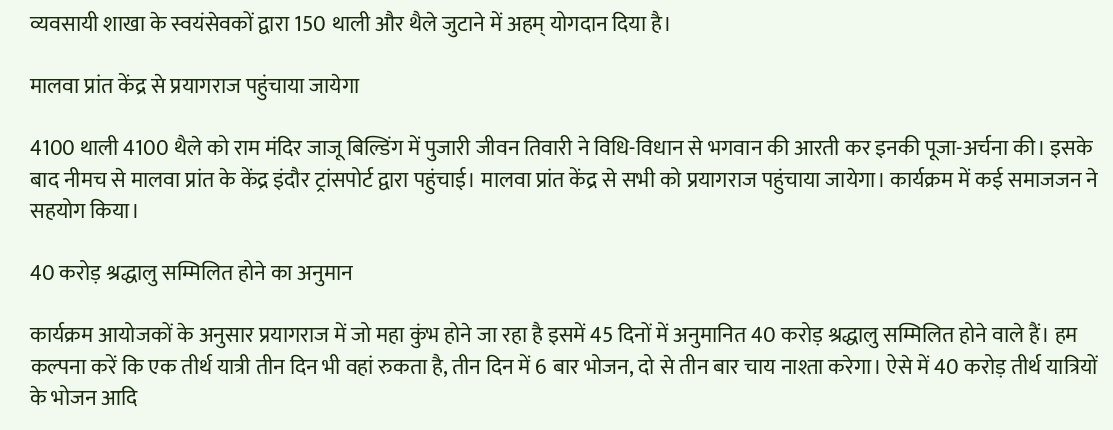व्यवसायी शाखा के स्वयंसेवकों द्वारा 150 थाली और थैले जुटाने में अहम् योगदान दिया है।

मालवा प्रांत केंद्र से प्रयागराज पहुंचाया जायेगा

4100 थाली 4100 थैले को राम मंदिर जाजू बिल्डिंग में पुजारी जीवन तिवारी ने विधि-विधान से भगवान की आरती कर इनकी पूजा-अर्चना की। इसके बाद नीमच से मालवा प्रांत के केंद्र इंदौर ट्रांसपोर्ट द्वारा पहुंचाई। मालवा प्रांत केंद्र से सभी को प्रयागराज पहुंचाया जायेगा। कार्यक्रम में कई समाजजन ने सहयोग किया।

40 करोड़ श्रद्धालु सम्मिलित होने का अनुमान

कार्यक्रम आयोजकों के अनुसार प्रयागराज में जो महा कुंभ होने जा रहा है इसमें 45 दिनों में अनुमानित 40 करोड़ श्रद्धालु सम्मिलित होने वाले हैं। हम कल्पना करें कि एक तीर्थ यात्री तीन दिन भी वहां रुकता है, तीन दिन में 6 बार भोजन, दो से तीन बार चाय नाश्ता करेगा। ऐसे में 40 करोड़ तीर्थ यात्रियों के भोजन आदि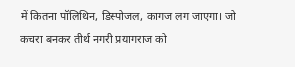में कितना पॉलिथिन, डिस्पोजल, कागज लग जाएगा। जो कचरा बनकर तीर्थ नगरी प्रयागराज को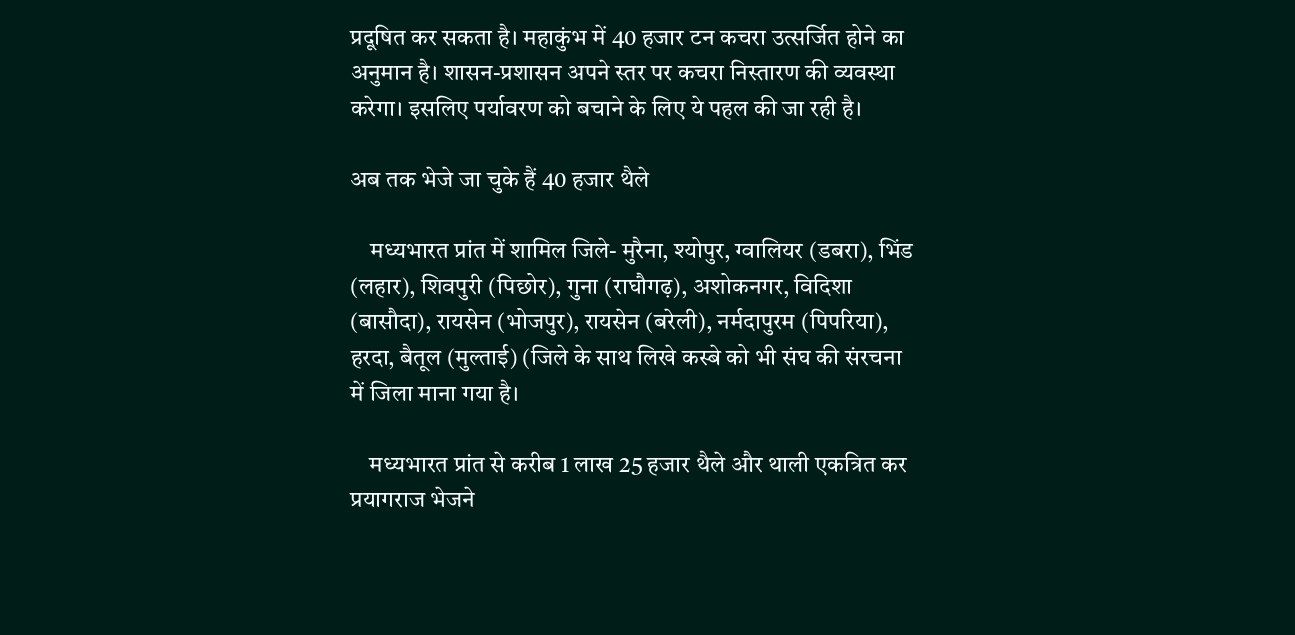प्रदूषित कर सकता है। महाकुंभ में 40 हजार टन कचरा उत्सर्जित होने का अनुमान है। शासन-प्रशासन अपने स्तर पर कचरा निस्तारण की व्यवस्था करेगा। इसलिए पर्यावरण को बचाने के लिए ये पहल की जा रही है।

अब तक भेजे जा चुके हैं 40 हजार थैले

    मध्यभारत प्रांत में शामिल जिले- मुरैना, श्योपुर, ग्वालियर (डबरा), भिंड (लहार), शिवपुरी (पिछोर), गुना (राघौगढ़), अशोकनगर, विदिशा (बासौदा), रायसेन (भोजपुर), रायसेन (बरेली), नर्मदापुरम (पिपरिया), हरदा, बैतूल (मुल्ताई) (जिले के साथ लिखे कस्बे को भी संघ की संरचना में जिला माना गया है।

    मध्यभारत प्रांत से करीब 1 लाख 25 हजार थैले और थाली एकत्रित कर प्रयागराज भेजने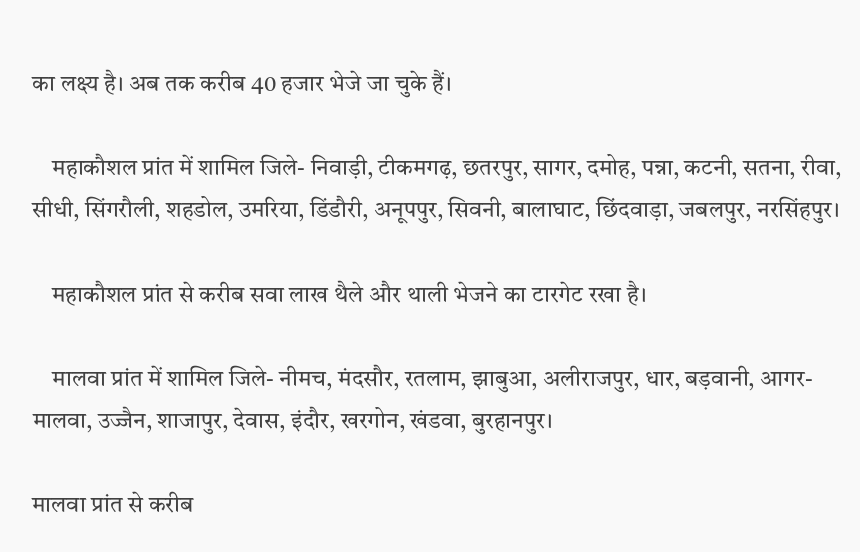का लक्ष्य है। अब तक करीब 40 हजार भेजे जा चुके हैं।

    महाकौशल प्रांत में शामिल जिले- निवाड़ी, टीकमगढ़, छतरपुर, सागर, दमोह, पन्ना, कटनी, सतना, रीवा, सीधी, सिंगरौली, शहडोल, उमरिया, डिंडौरी, अनूपपुर, सिवनी, बालाघाट, छिंदवाड़ा, जबलपुर, नरसिंहपुर।

    महाकौशल प्रांत से करीब सवा लाख थैले और थाली भेजने का टारगेट रखा है।

    मालवा प्रांत में शामिल जिले- नीमच, मंदसौर, रतलाम, झाबुआ, अलीराजपुर, धार, बड़वानी, आगर-मालवा, उज्जैन, शाजापुर, देवास, इंदौर, खरगोन, खंडवा, बुरहानपुर।

मालवा प्रांत से करीब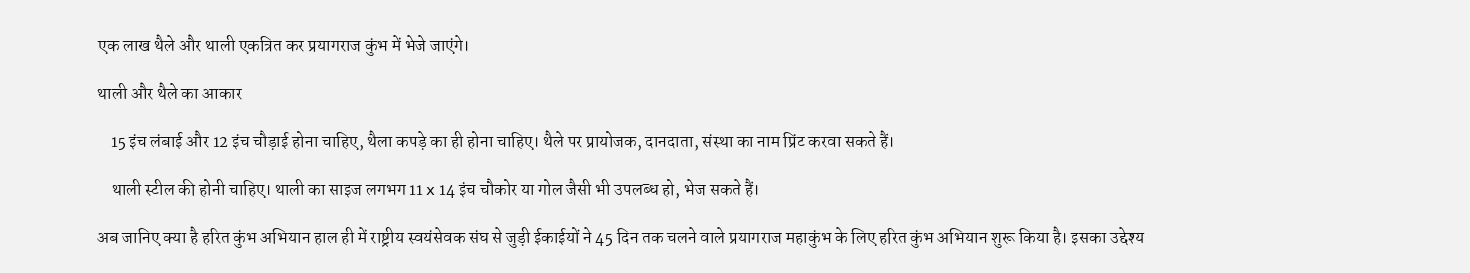एक लाख थैले और थाली एकत्रित कर प्रयागराज कुंभ में भेजे जाएंगे।

थाली और थैले का आकार

    15 इंच लंबाई और 12 इंच चौड़ाई होना चाहिए, थैला कपड़े का ही होना चाहिए। थैले पर प्रायोजक, दानदाता, संस्था का नाम प्रिंट करवा सकते हैं।

    थाली स्टील की होनी चाहिए। थाली का साइज लगभग 11 ⅹ 14 इंच चौकोर या गोल जैसी भी उपलब्ध हो, भेज सकते हैं।

अब जानिए क्या है हरित कुंभ अभियान हाल ही में राष्ट्रीय स्वयंसेवक संघ से जुड़ी ईकाईयों ने 45 दिन तक चलने वाले प्रयागराज महाकुंभ के लिए हरित कुंभ अभियान शुरू किया है। इसका उद्देश्य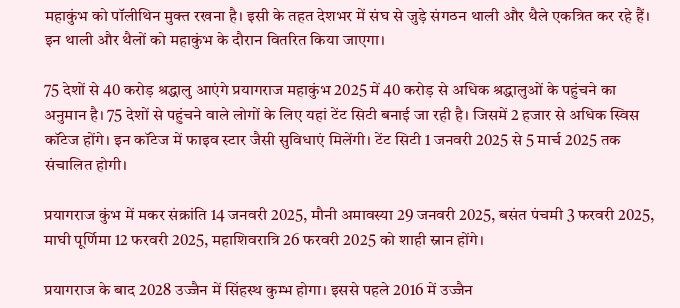महाकुंभ को पॉलीथिन मुक्त रखना है। इसी के तहत देशभर में संघ से जुड़े संगठन थाली और थैले एकत्रित कर रहे हैं। इन थाली और थैलों को महाकुंभ के दौरान वितरित किया जाएगा।

75 देशों से 40 करोड़ श्रद्धालु आएंगे प्रयागराज महाकुंभ 2025 में 40 करोड़ से अधिक श्रद्धालुओं के पहुंचने का अनुमान है। 75 देशों से पहुंचने वाले लोगों के लिए यहां टेंट सिटी बनाई जा रही है। जिसमें 2 हजार से अधिक स्विस कॉटेज होंगे। इन कॉटेज में फाइव स्टार जैसी सुविधाएं मिलेंगी। टेंट सिटी 1 जनवरी 2025 से 5 मार्च 2025 तक संचालित होगी।

प्रयागराज कुंभ में मकर संक्रांति 14 जनवरी 2025, मौनी अमावस्या 29 जनवरी 2025, बसंत पंचमी 3 फरवरी 2025, माघी पूर्णिमा 12 फरवरी 2025, महाशिवरात्रि 26 फरवरी 2025 को शाही स्नान होंगे।

प्रयागराज के बाद 2028 उज्जैन में सिंहस्थ कुम्भ होगा। इससे पहले 2016 में उज्जैन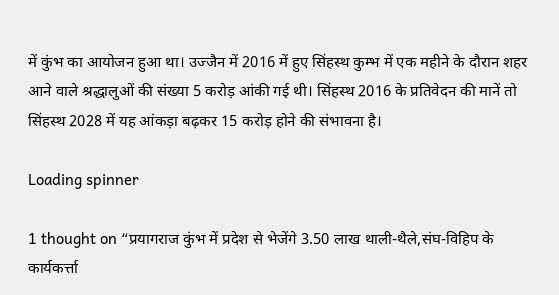में कुंभ का आयोजन हुआ था। उज्जैन में 2016 में हुए सिंहस्थ कुम्भ में एक महीने के दौरान शहर आने वाले श्रद्धालुओं की संख्या 5 करोड़ आंकी गई थी। सिंहस्थ 2016 के प्रतिवेदन की मानें तो सिंहस्थ 2028 में यह आंकड़ा बढ़कर 15 करोड़ होने की संभावना है।

Loading spinner

1 thought on “प्रयागराज कुंभ में प्रदेश से भेजेंगे 3.50 लाख थाली-थैले,संघ-विहिप के कार्यकर्त्ता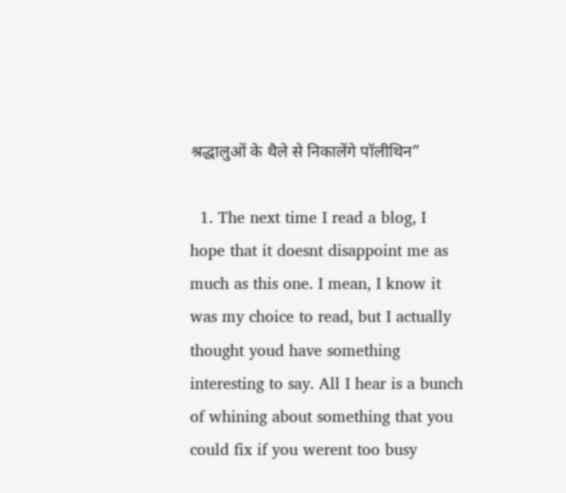श्रद्धालुओं के थैले से निकालेंगे पॉलीथिन”

  1. The next time I read a blog, I hope that it doesnt disappoint me as much as this one. I mean, I know it was my choice to read, but I actually thought youd have something interesting to say. All I hear is a bunch of whining about something that you could fix if you werent too busy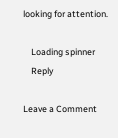looking for attention.

    Loading spinner
    Reply

Leave a Comment